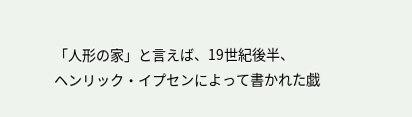「人形の家」と言えば、19世紀後半、
ヘンリック・イプセンによって書かれた戯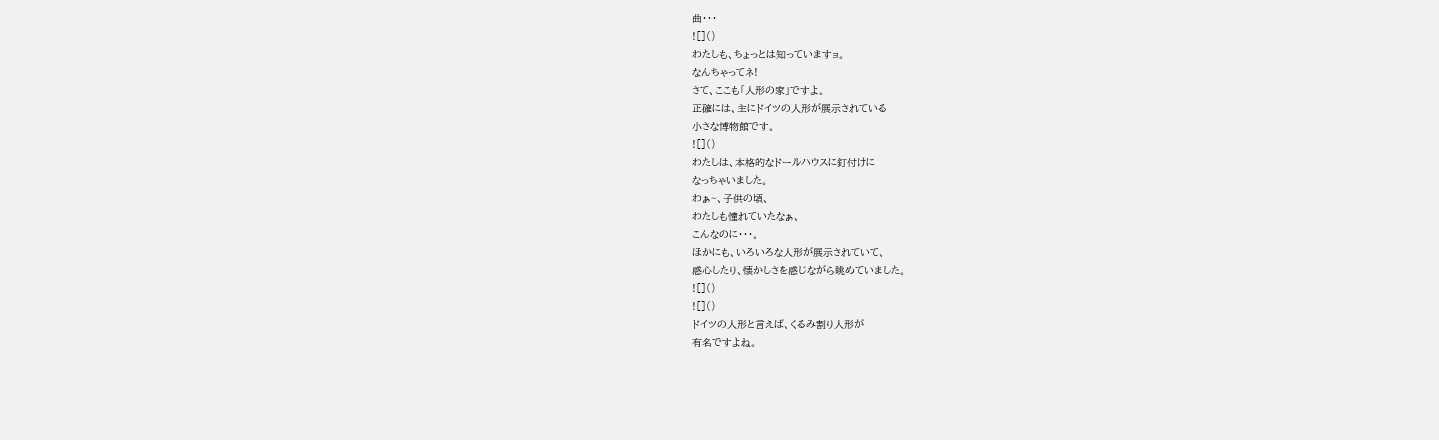曲・・・
![]()
わたしも、ちょっとは知っていますョ。
なんちゃってネ!
さて、ここも「人形の家」ですよ。
正確には、主にドイツの人形が展示されている
小さな博物館です。
![]()
わたしは、本格的なドールハウスに釘付けに
なっちゃいました。
わぁ~、子供の頃、
わたしも憧れていたなぁ、
こんなのに・・・。
ほかにも、いろいろな人形が展示されていて、
感心したり、懐かしさを感じながら眺めていました。
![]()
![]()
ドイツの人形と言えば、くるみ割り人形が
有名ですよね。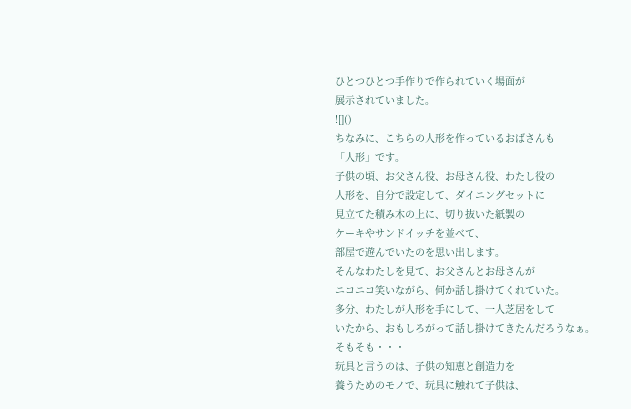ひとつひとつ手作りで作られていく場面が
展示されていました。
![]()
ちなみに、こちらの人形を作っているおばさんも
「人形」です。
子供の頃、お父さん役、お母さん役、わたし役の
人形を、自分で設定して、ダイニングセットに
見立てた積み木の上に、切り抜いた紙製の
ケーキやサンドイッチを並べて、
部屋で遊んでいたのを思い出します。
そんなわたしを見て、お父さんとお母さんが
ニコニコ笑いながら、何か話し掛けてくれていた。
多分、わたしが人形を手にして、一人芝居をして
いたから、おもしろがって話し掛けてきたんだろうなぁ。
そもそも・・・
玩具と言うのは、子供の知恵と創造力を
養うためのモノで、玩具に触れて子供は、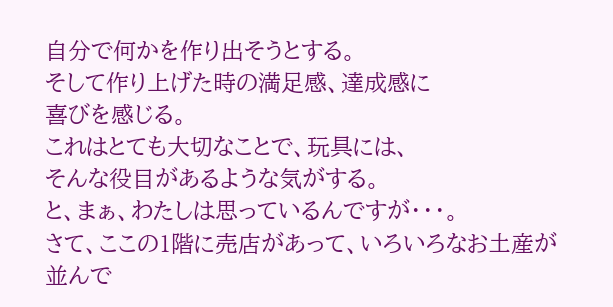自分で何かを作り出そうとする。
そして作り上げた時の満足感、達成感に
喜びを感じる。
これはとても大切なことで、玩具には、
そんな役目があるような気がする。
と、まぁ、わたしは思っているんですが・・・。
さて、ここの1階に売店があって、いろいろなお土産が
並んで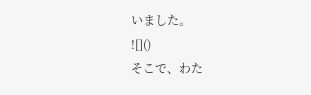いました。
![]()
そこで、わた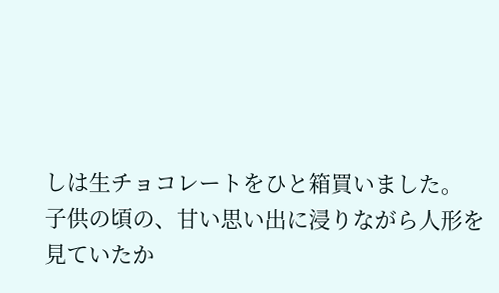しは生チョコレートをひと箱買いました。
子供の頃の、甘い思い出に浸りながら人形を
見ていたか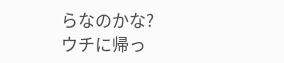らなのかな?
ウチに帰っ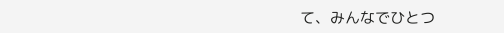て、みんなでひとつ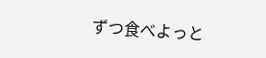ずつ食べよっと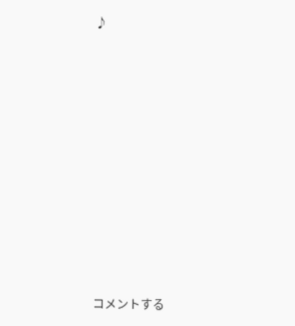♪















コメントする